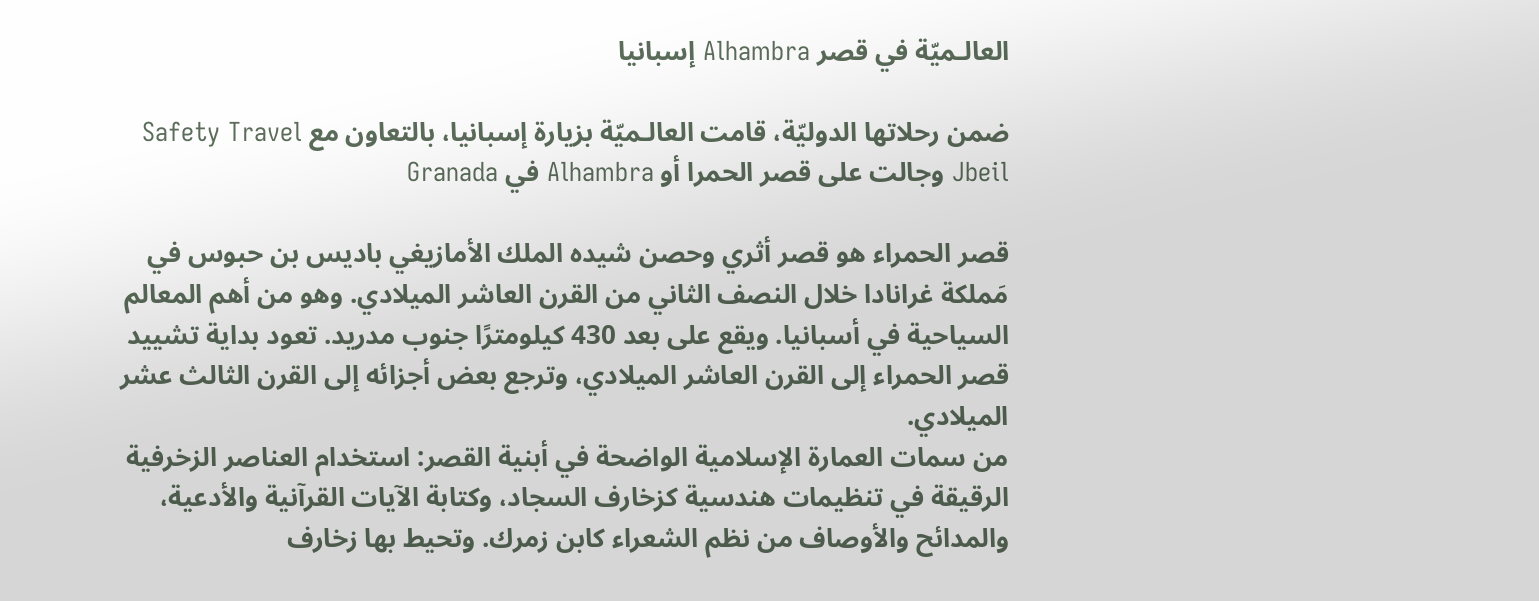العالـميّة في قصر Alhambra إسبانيا

ضمن رحلاتها الدوليّة، قامت العالـميّة بزيارة إسبانيا، بالتعاون مع Safety Travel Jbeil وجالت على قصر الحمرا أو Alhambra في Granada

قصر الحمراء هو قصر أثري وحصن شيده الملك الأمازيغي باديس بن حبوس في مَملكة غرانادا خلال النصف الثاني من القرن العاشر الميلادي. وهو من أهم المعالم السياحية في أسبانيا. ويقع على بعد 430 كيلومترًا جنوب مدريد. تعود بداية تشييد قصر الحمراء إلى القرن العاشر الميلادي، وترجع بعض أجزائه إلى القرن الثالث عشر الميلادي.
من سمات العمارة الإسلامية الواضحة في أبنية القصر: استخدام العناصر الزخرفية الرقيقة في تنظيمات هندسية كزخارف السجاد، وكتابة الآيات القرآنية والأدعية، والمدائح والأوصاف من نظم الشعراء كابن زمرك. وتحيط بها زخارف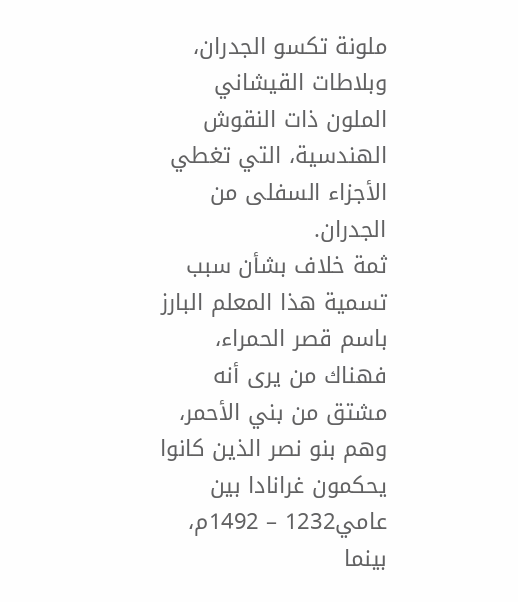ملونة تكسو الجدران، وبلاطات القيشاني الملون ذات النقوش الهندسية، التي تغطي الأجزاء السفلى من الجدران.
ثمة خلاف بشأن سبب تسمية هذا المعلم البارز باسم قصر الحمراء، فهناك من يرى أنه مشتق من بني الأحمر، وهم بنو نصر الذين كانوا يحكمون غرانادا بين عامي1232 – 1492م، بينما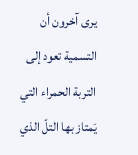يرى آخرون أن التسمية تعود إلى التربة الحمراء التي يَمتاز بها التلّ الذي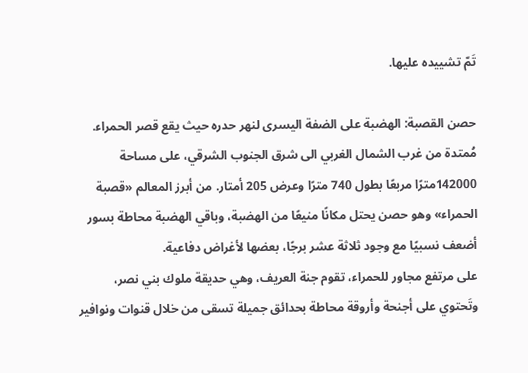تَمّ تشييده عليها.

حصن القصبة: الهضبة على الضفة اليسرى لنهر حدره حيث يقع قصر الحمراء. مُمتدة من غرب الشمال الغربي الى شرق الجنوب الشرقي، على مساحة 142000مترًا مربعًا بطول 740 مترًا وعرض 205 أمتار. من أبرز المعالم «قصبة الحمراء» وهو حصن يحتل مكانًا منيعًا من الهضبة، وباقي الهضبة محاطة بسور أضعف نسبيًا مع وجود ثلاثة عشر برجًا، بعضها لأغراض دفاعية.
على مرتفع مجاور للحمراء، تقوم جنة العريف، وهي حديقة ملوك بني نصر، وتَحتوي على أجنحة وأروقة محاطة بحدائق جميلة تسقى من خلال قنوات ونوافير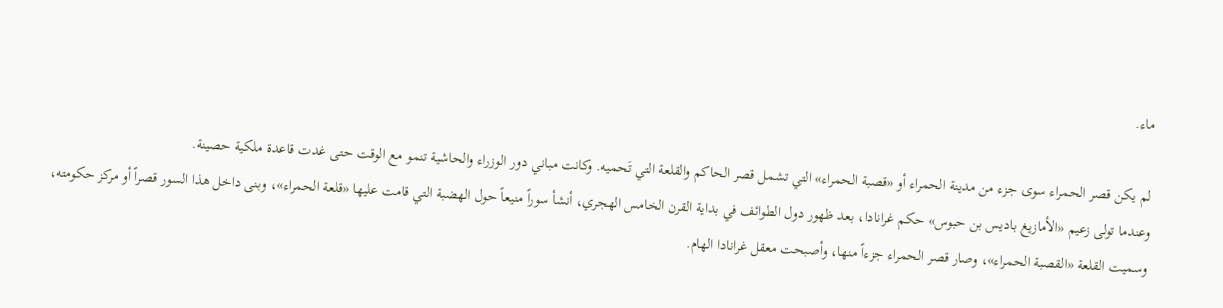ماء.

لم يكن قصر الحمراء سوى جزء من مدينة الحمراء أو «قصبة الحمراء» التي تشمل قصر الحاكم والقلعة التي تَحميه. وكانت مباني دور الوزراء والحاشية تنمو مع الوقت حتى غدت قاعدة ملكية حصينة.
وعندما تولى زعيم «الأمازيغ باديس بن حبوس» حكم غرانادا، بعد ظهور دول الطوائف في بداية القرن الخامس الهجري، أنشأ سوراً منيعاً حول الهضبة التي قامت عليها «قلعة الحمراء»، وبنى داخل هذا السور قصراً أو مركز حكومته، وسميت القلعة «القصبة الحمراء»، وصار قصر الحمراء جزءاً منها، وأصبحت معقل غرانادا الهام.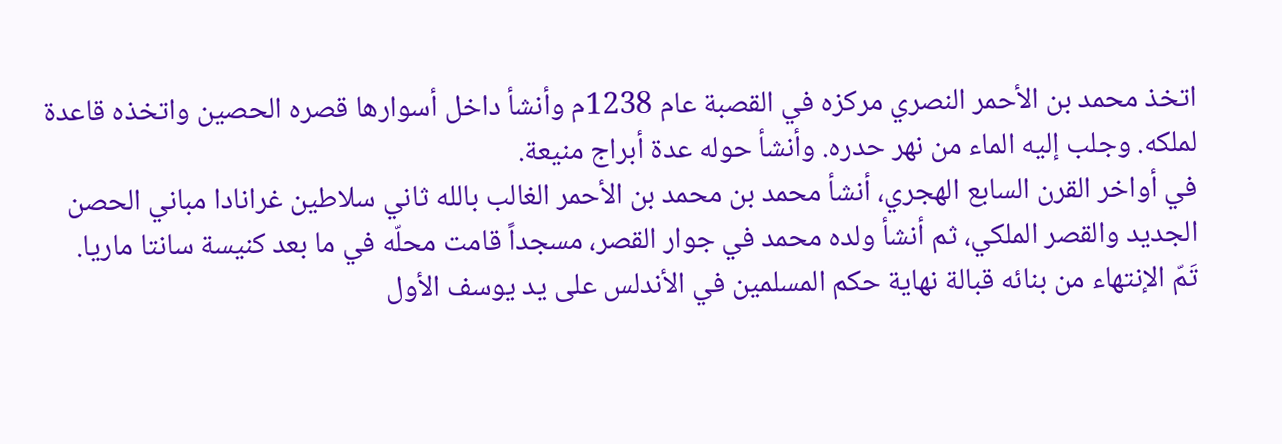اتخذ محمد بن الأحمر النصري مركزه في القصبة عام 1238م وأنشأ داخل أسوارها قصره الحصين واتخذه قاعدة لملكه. وجلب إليه الماء من نهر حدره. وأنشأ حوله عدة أبراج منيعة.
في أواخر القرن السابع الهجري، أنشأ محمد بن محمد بن الأحمر الغالب بالله ثاني سلاطين غرانادا مباني الحصن الجديد والقصر الملكي، ثم أنشأ ولده محمد في جوار القصر، مسجداً قامت محلّه في ما بعد كنيسة سانتا ماريا.
تَمّ الإنتهاء من بنائه قبالة نهاية حكم المسلمين في الأندلس على يد يوسف الأول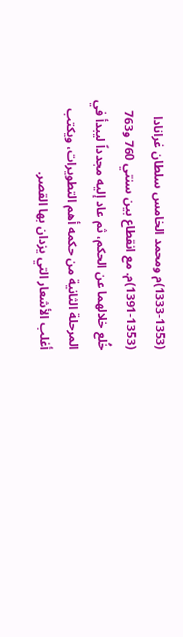(1333-1353)م ومحمد الخامس سلطان غرانادا (1353-1391)م. مع انقطاع بين سنتي 760 و763 خُلع خلالهما عن الحكم، ثم عاد إليه مجدداً ليبدأ في المرحلة الثانية من حكمه أهم التطويرات، ويكتب أغلب الأشعار التي يزدان بها القصر.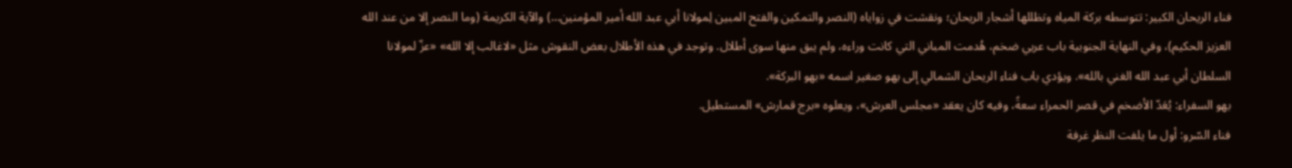فناء الريحان الكبير: تتوسطه بركة المياه وتظللها أشجار الريحان؛ ونقشت في زواياه (النصر والتمكين والفتح المبين لِمولانا أبي عبد الله أمير المؤمنين…) والآية الكريمة (وما النصر إلا من عند الله العزيز الحكيم)، وفي النهاية الجنوبية باب عربي ضخم، هُدمت المباني التي كانت وراءه، ولم يبق منها سوى أطلال. وتوجد في هذه الأطلال بعض النقوش مثل «لاغالب إلا الله» «عزّ لمولانا السلطان أبي عبد الله الغني بالله». ويؤدي باب فناء الريحان الشمالي إلى بهو صغير اسمه «بهو البركة».
بهو السفراء: يُعَدّ الأضخم في قصر الحمراء سعةً، وفيه كان يعقد «مجلس العرش»، ويعلوه «برج قمارش» المستطيل.
فناء السّرو: أول ما يلفت النظر غرفة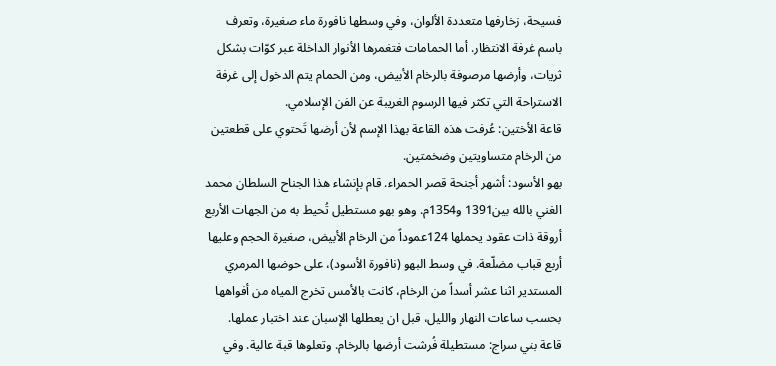فسيحة، زخارفها متعددة الألوان، وفي وسطها نافورة ماء صغيرة، وتعرف باسم غرفة الانتظار. أما الحمامات فتغمرها الأنوار الداخلة عبر كوّات بشكل ثريات، وأرضها مرصوفة بالرخام الأبيض، ومن الحمام يتم الدخول إلى غرفة الاستراحة التي تكثر فيها الرسوم الغريبة عن الفن الإسلامي.
قاعة الأختين: عُرفت هذه القاعة بهذا الإسم لأن أرضها تَحتوي على قطعتين من الرخام متساويتين وضخمتين.
بهو الأسود: أشهر أجنحة قصر الحمراء. قام بإنشاء هذا الجناح السلطان محمد الغني بالله بين1391 و1354م. وهو بهو مستطيل تُحيط به من الجهات الأربع أروقة ذات عقود يحملها 124عموداً من الرخام الأبيض، صغيرة الحجم وعليها أربع قباب مضلّعة. في وسط البهو (نافورة الأسود)، على حوضها المرمري المستدير اثنا عشر أسداً من الرخام، كانت بالأمس تخرج المياه من أفواهها بحسب ساعات النهار والليل، قبل ان يعطلها الإسبان عند اختبار عملها.
قاعة بني سراج: مستطيلة فُرشت أرضها بالرخام. وتعلوها قبة عالية. وفي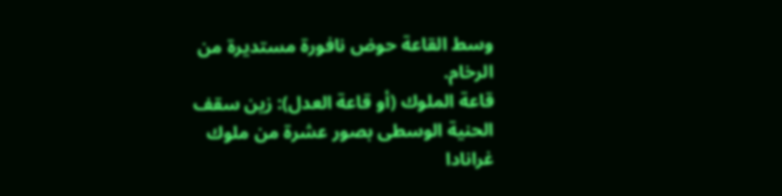وسط القاعة حوض نافورة مستديرة من الرخام.
قاعة الملوك (أو قاعة العدل): زين سقف الحنية الوسطى بصور عشرة من ملوك غرانادا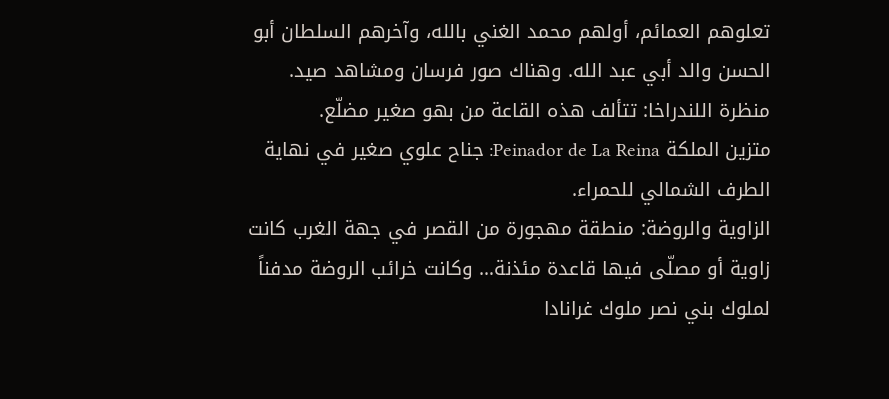تعلوهم العمائم، أولهم محمد الغني بالله، وآخرهم السلطان أبو الحسن والد أبي عبد الله. وهناك صور فرسان ومشاهد صيد.
منظرة اللندراخا: تتألف هذه القاعة من بهو صغير مضلّع.
متزين الملكة Peinador de La Reina: جناح علوي صغير في نهاية الطرف الشمالي للحمراء.
الزاوية والروضة: منطقة مهجورة من القصر في جهة الغرب كانت زاوية أو مصلّى فيها قاعدة مئذنة… وكانت خرائب الروضة مدفناً لملوك بني نصر ملوك غرانادا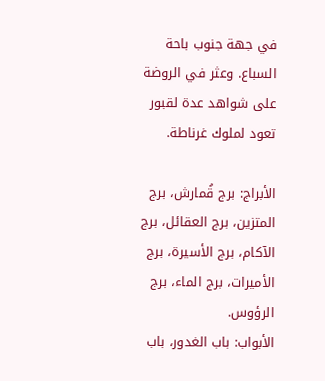في جهة جنوب باحة السباع. وعثر في الروضة على شواهد عدة لقبور تعود لملوك غرناطة.

الأبراج: برج قُمارش، برج المتزين، برج العقائل، برج الآكام، برج الأسيرة، برج الأميرات، برج الماء، برج الرؤوس.
الأبواب: باب الغدور، باب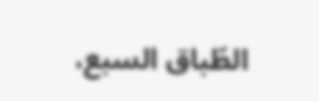الطّباق السبع،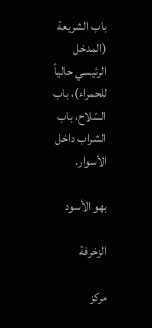باب الشريعة (المدخل الرئيسي حالياً للحمراء)، باب السّلاح، باب الشراب داخل الأسوار.

بهو الأسود

الزخرفة

مركز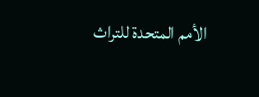الأمم المتحدة للتراث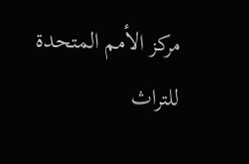مركز الأمم المتحدة للتراث